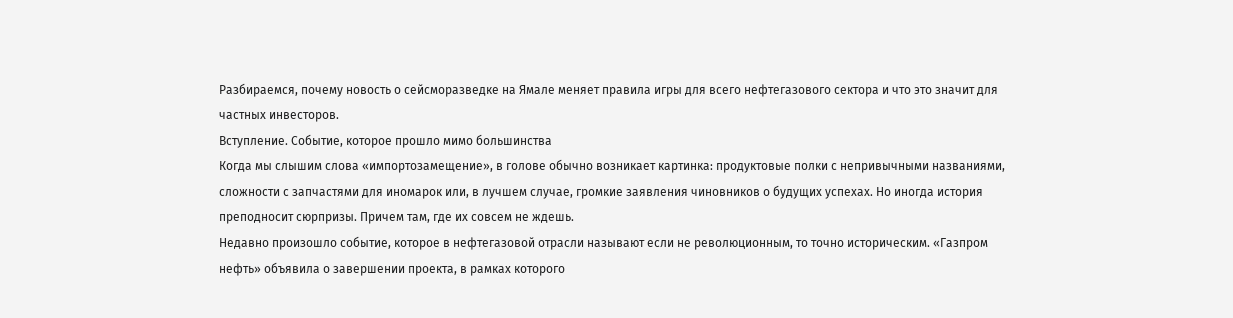Разбираемся, почему новость о сейсморазведке на Ямале меняет правила игры для всего нефтегазового сектора и что это значит для частных инвесторов.
Вступление. Событие, которое прошло мимо большинства
Когда мы слышим слова «импортозамещение», в голове обычно возникает картинка: продуктовые полки с непривычными названиями, сложности с запчастями для иномарок или, в лучшем случае, громкие заявления чиновников о будущих успехах. Но иногда история преподносит сюрпризы. Причем там, где их совсем не ждешь.
Недавно произошло событие, которое в нефтегазовой отрасли называют если не революционным, то точно историческим. «Газпром нефть» объявила о завершении проекта, в рамках которого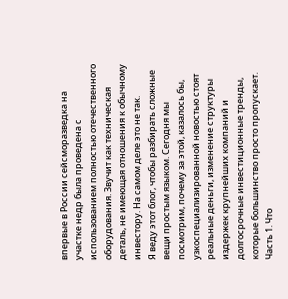впервые в России сейсморазведка на участке недр была проведена с использованием полностью отечественного оборудования. Звучит как техническая деталь, не имеющая отношения к обычному инвестору. На самом деле это не так.
Я веду этот блог, чтобы разбирать сложные вещи простым языком. Сегодня мы посмотрим, почему за этой, казалось бы, узкоспециализированной новостью стоят реальные деньги, изменение структуры издержек крупнейших компаний и долгосрочные инвестиционные тренды, которые большинство просто пропускает.
Часть 1. Что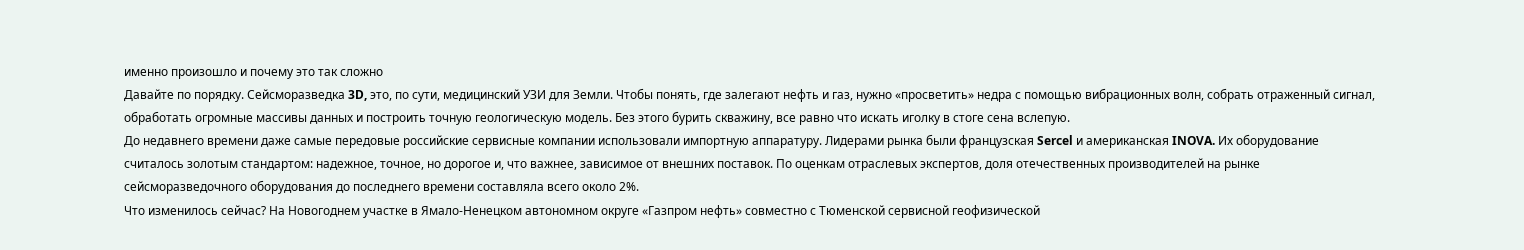именно произошло и почему это так сложно
Давайте по порядку. Сейсморазведка 3D, это, по сути, медицинский УЗИ для Земли. Чтобы понять, где залегают нефть и газ, нужно «просветить» недра с помощью вибрационных волн, собрать отраженный сигнал, обработать огромные массивы данных и построить точную геологическую модель. Без этого бурить скважину, все равно что искать иголку в стоге сена вслепую.
До недавнего времени даже самые передовые российские сервисные компании использовали импортную аппаратуру. Лидерами рынка были французская Sercel и американская INOVA. Их оборудование считалось золотым стандартом: надежное, точное, но дорогое и, что важнее, зависимое от внешних поставок. По оценкам отраслевых экспертов, доля отечественных производителей на рынке сейсморазведочного оборудования до последнего времени составляла всего около 2%.
Что изменилось сейчас? На Новогоднем участке в Ямало-Ненецком автономном округе «Газпром нефть» совместно с Тюменской сервисной геофизической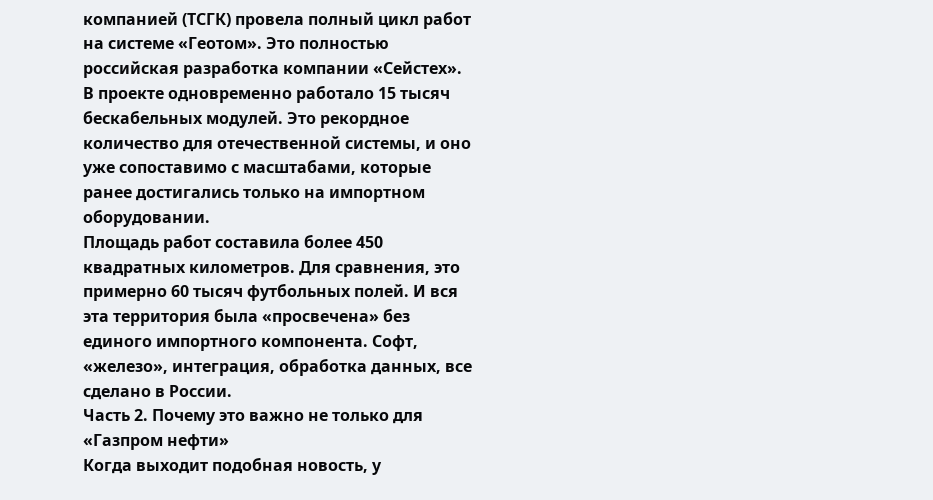компанией (ТСГК) провела полный цикл работ на системе «Геотом». Это полностью российская разработка компании «Сейстех». В проекте одновременно работало 15 тысяч бескабельных модулей. Это рекордное количество для отечественной системы, и оно уже сопоставимо с масштабами, которые ранее достигались только на импортном оборудовании.
Площадь работ составила более 450 квадратных километров. Для сравнения, это примерно 60 тысяч футбольных полей. И вся эта территория была «просвечена» без единого импортного компонента. Софт, «железо», интеграция, обработка данных, все сделано в России.
Часть 2. Почему это важно не только для «Газпром нефти»
Когда выходит подобная новость, у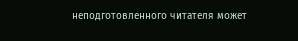неподготовленного читателя может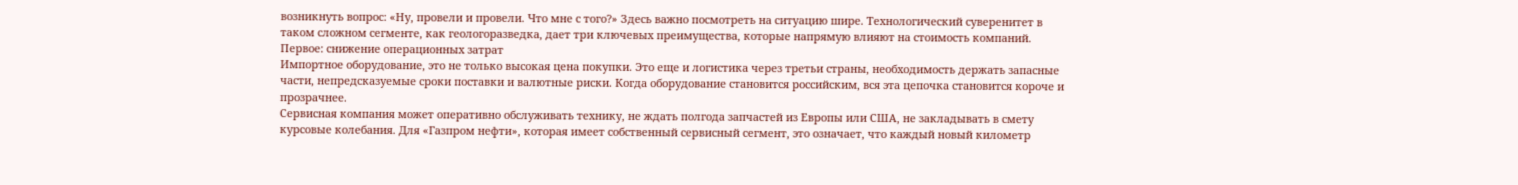возникнуть вопрос: «Ну, провели и провели. Что мне с того?» Здесь важно посмотреть на ситуацию шире. Технологический суверенитет в таком сложном сегменте, как геологоразведка, дает три ключевых преимущества, которые напрямую влияют на стоимость компаний.
Первое: снижение операционных затрат
Импортное оборудование, это не только высокая цена покупки. Это еще и логистика через третьи страны, необходимость держать запасные части, непредсказуемые сроки поставки и валютные риски. Когда оборудование становится российским, вся эта цепочка становится короче и прозрачнее.
Сервисная компания может оперативно обслуживать технику, не ждать полгода запчастей из Европы или США, не закладывать в смету курсовые колебания. Для «Газпром нефти», которая имеет собственный сервисный сегмент, это означает, что каждый новый километр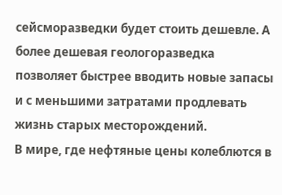сейсморазведки будет стоить дешевле. А более дешевая геологоразведка позволяет быстрее вводить новые запасы и с меньшими затратами продлевать жизнь старых месторождений.
В мире, где нефтяные цены колеблются в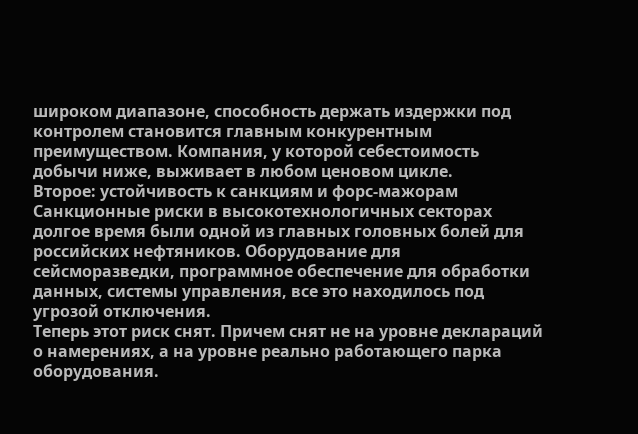широком диапазоне, способность держать издержки под контролем становится главным конкурентным преимуществом. Компания, у которой себестоимость добычи ниже, выживает в любом ценовом цикле.
Второе: устойчивость к санкциям и форс-мажорам
Санкционные риски в высокотехнологичных секторах долгое время были одной из главных головных болей для российских нефтяников. Оборудование для сейсморазведки, программное обеспечение для обработки данных, системы управления, все это находилось под угрозой отключения.
Теперь этот риск снят. Причем снят не на уровне деклараций о намерениях, а на уровне реально работающего парка оборудования.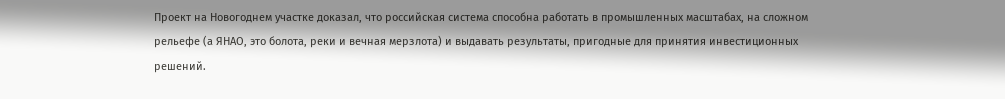Проект на Новогоднем участке доказал, что российская система способна работать в промышленных масштабах, на сложном рельефе (а ЯНАО, это болота, реки и вечная мерзлота) и выдавать результаты, пригодные для принятия инвестиционных решений.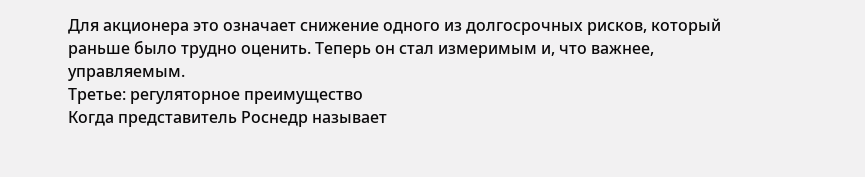Для акционера это означает снижение одного из долгосрочных рисков, который раньше было трудно оценить. Теперь он стал измеримым и, что важнее, управляемым.
Третье: регуляторное преимущество
Когда представитель Роснедр называет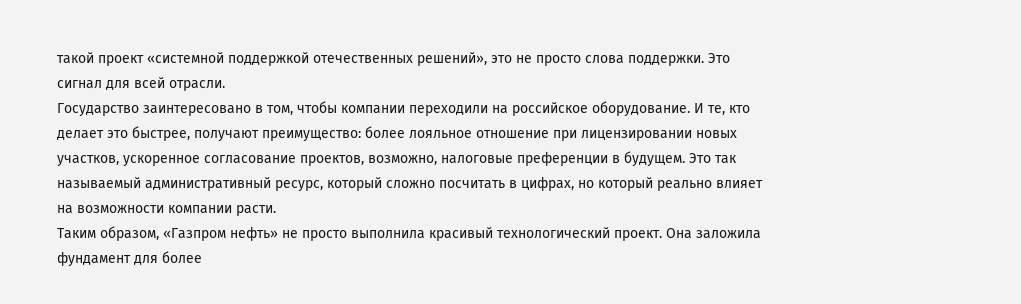такой проект «системной поддержкой отечественных решений», это не просто слова поддержки. Это сигнал для всей отрасли.
Государство заинтересовано в том, чтобы компании переходили на российское оборудование. И те, кто делает это быстрее, получают преимущество: более лояльное отношение при лицензировании новых участков, ускоренное согласование проектов, возможно, налоговые преференции в будущем. Это так называемый административный ресурс, который сложно посчитать в цифрах, но который реально влияет на возможности компании расти.
Таким образом, «Газпром нефть» не просто выполнила красивый технологический проект. Она заложила фундамент для более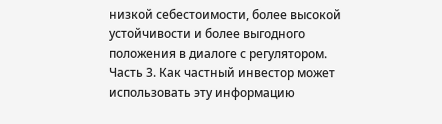низкой себестоимости, более высокой устойчивости и более выгодного положения в диалоге с регулятором.
Часть 3. Как частный инвестор может использовать эту информацию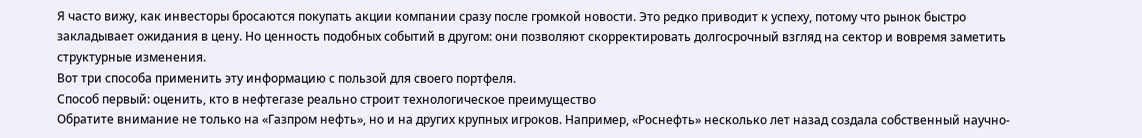Я часто вижу, как инвесторы бросаются покупать акции компании сразу после громкой новости. Это редко приводит к успеху, потому что рынок быстро закладывает ожидания в цену. Но ценность подобных событий в другом: они позволяют скорректировать долгосрочный взгляд на сектор и вовремя заметить структурные изменения.
Вот три способа применить эту информацию с пользой для своего портфеля.
Способ первый: оценить, кто в нефтегазе реально строит технологическое преимущество
Обратите внимание не только на «Газпром нефть», но и на других крупных игроков. Например, «Роснефть» несколько лет назад создала собственный научно-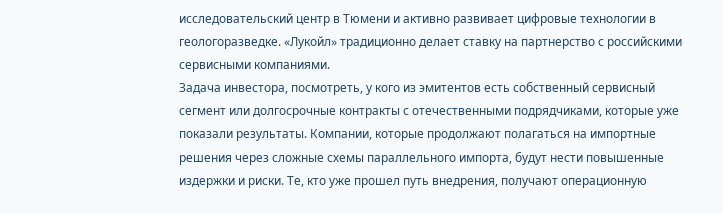исследовательский центр в Тюмени и активно развивает цифровые технологии в геологоразведке. «Лукойл» традиционно делает ставку на партнерство с российскими сервисными компаниями.
Задача инвестора, посмотреть, у кого из эмитентов есть собственный сервисный сегмент или долгосрочные контракты с отечественными подрядчиками, которые уже показали результаты. Компании, которые продолжают полагаться на импортные решения через сложные схемы параллельного импорта, будут нести повышенные издержки и риски. Те, кто уже прошел путь внедрения, получают операционную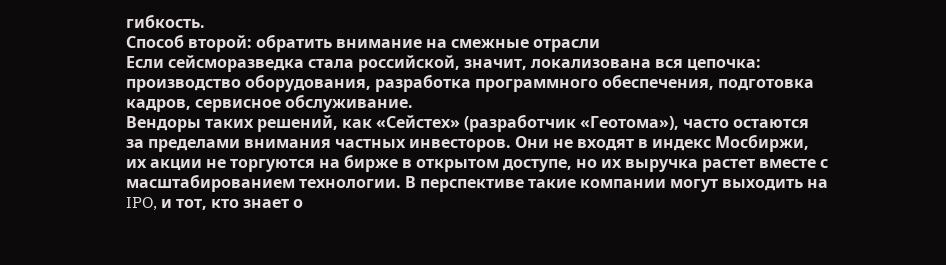гибкость.
Способ второй: обратить внимание на смежные отрасли
Если сейсморазведка стала российской, значит, локализована вся цепочка: производство оборудования, разработка программного обеспечения, подготовка кадров, сервисное обслуживание.
Вендоры таких решений, как «Сейстех» (разработчик «Геотома»), часто остаются за пределами внимания частных инвесторов. Они не входят в индекс Мосбиржи, их акции не торгуются на бирже в открытом доступе, но их выручка растет вместе с масштабированием технологии. В перспективе такие компании могут выходить на IPO, и тот, кто знает о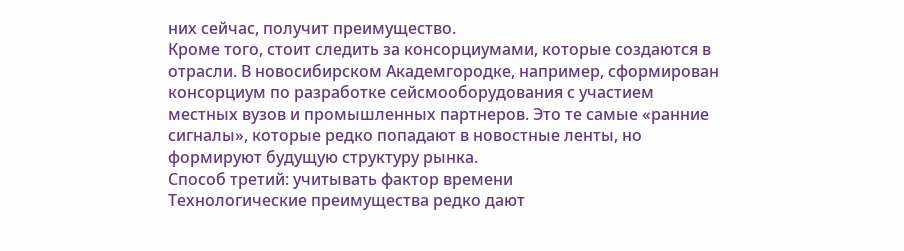них сейчас, получит преимущество.
Кроме того, стоит следить за консорциумами, которые создаются в отрасли. В новосибирском Академгородке, например, сформирован консорциум по разработке сейсмооборудования с участием местных вузов и промышленных партнеров. Это те самые «ранние сигналы», которые редко попадают в новостные ленты, но формируют будущую структуру рынка.
Способ третий: учитывать фактор времени
Технологические преимущества редко дают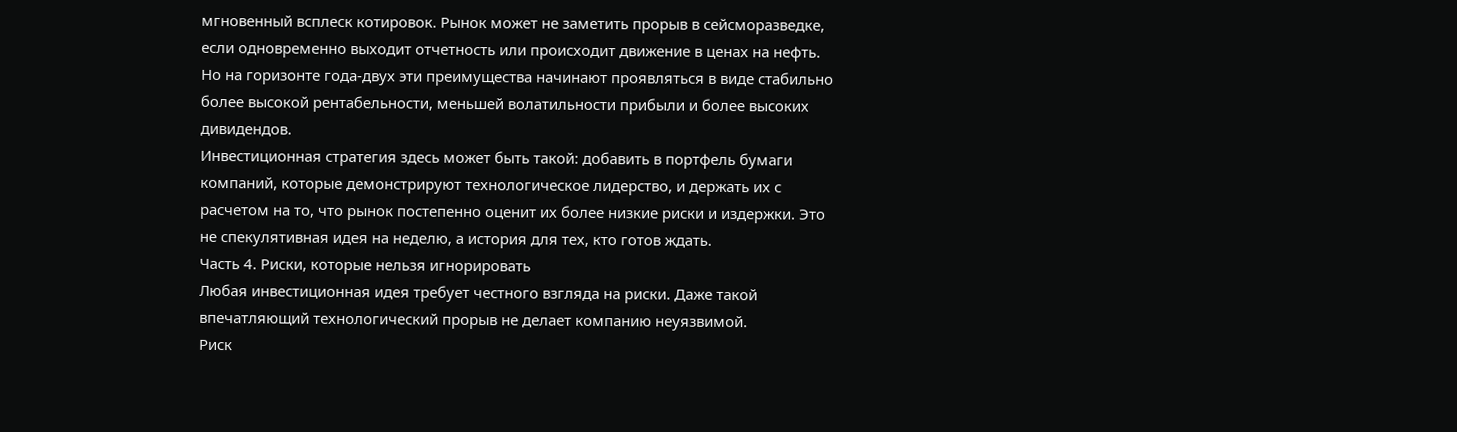мгновенный всплеск котировок. Рынок может не заметить прорыв в сейсморазведке, если одновременно выходит отчетность или происходит движение в ценах на нефть. Но на горизонте года-двух эти преимущества начинают проявляться в виде стабильно более высокой рентабельности, меньшей волатильности прибыли и более высоких дивидендов.
Инвестиционная стратегия здесь может быть такой: добавить в портфель бумаги компаний, которые демонстрируют технологическое лидерство, и держать их с расчетом на то, что рынок постепенно оценит их более низкие риски и издержки. Это не спекулятивная идея на неделю, а история для тех, кто готов ждать.
Часть 4. Риски, которые нельзя игнорировать
Любая инвестиционная идея требует честного взгляда на риски. Даже такой впечатляющий технологический прорыв не делает компанию неуязвимой.
Риск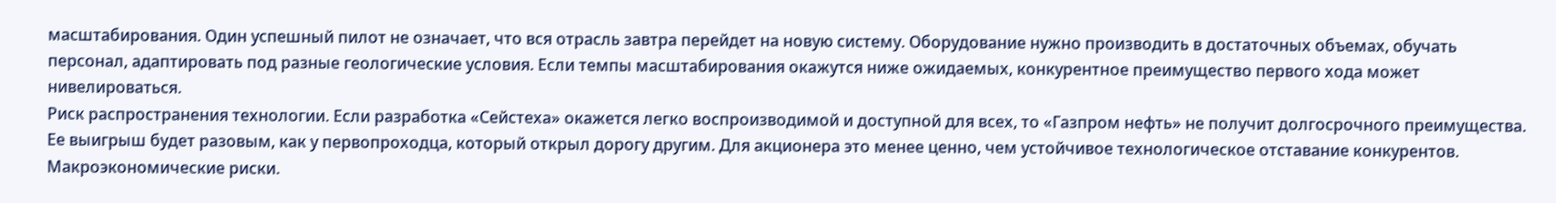масштабирования. Один успешный пилот не означает, что вся отрасль завтра перейдет на новую систему. Оборудование нужно производить в достаточных объемах, обучать персонал, адаптировать под разные геологические условия. Если темпы масштабирования окажутся ниже ожидаемых, конкурентное преимущество первого хода может нивелироваться.
Риск распространения технологии. Если разработка «Сейстеха» окажется легко воспроизводимой и доступной для всех, то «Газпром нефть» не получит долгосрочного преимущества. Ее выигрыш будет разовым, как у первопроходца, который открыл дорогу другим. Для акционера это менее ценно, чем устойчивое технологическое отставание конкурентов.
Макроэкономические риски.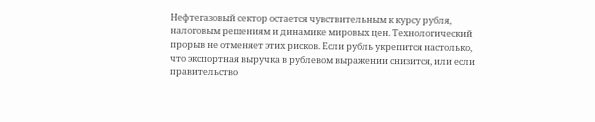Нефтегазовый сектор остается чувствительным к курсу рубля, налоговым решениям и динамике мировых цен. Технологический прорыв не отменяет этих рисков. Если рубль укрепится настолько, что экспортная выручка в рублевом выражении снизится, или если правительство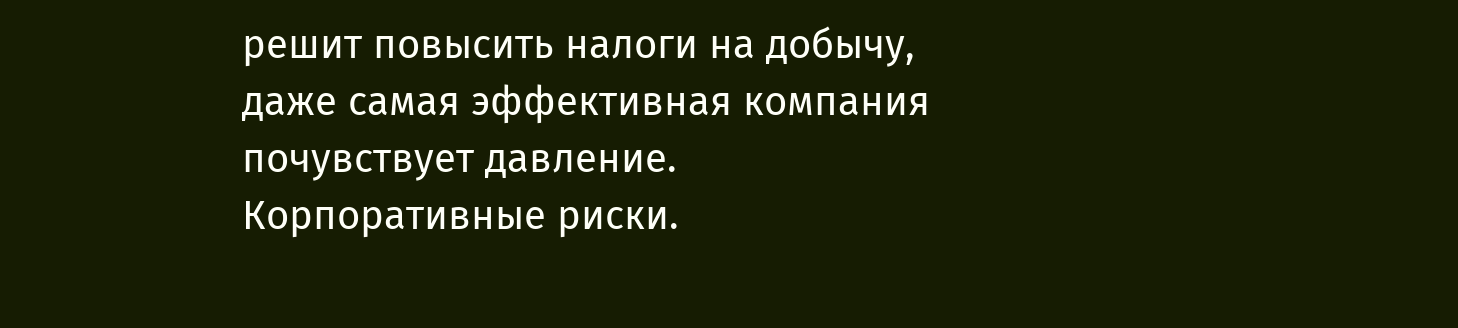решит повысить налоги на добычу, даже самая эффективная компания почувствует давление.
Корпоративные риски.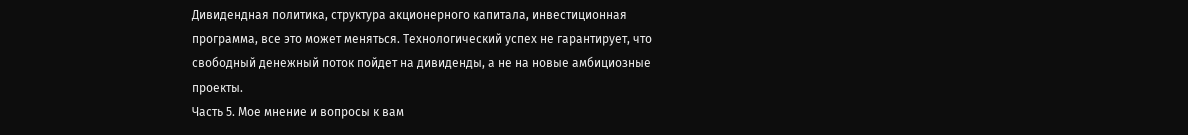Дивидендная политика, структура акционерного капитала, инвестиционная программа, все это может меняться. Технологический успех не гарантирует, что свободный денежный поток пойдет на дивиденды, а не на новые амбициозные проекты.
Часть 5. Мое мнение и вопросы к вам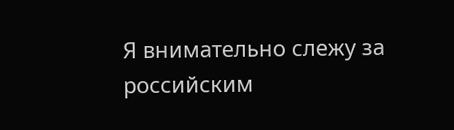Я внимательно слежу за российским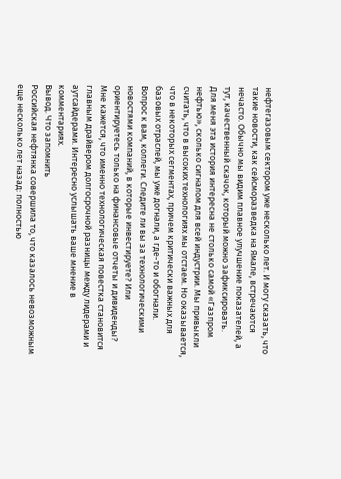нефтегазовым сектором уже несколько лет. И могу сказать, что такие новости, как сейсморазведка на Ямале, встречаются нечасто. Обычно мы видим плавное улучшение показателей, а тут, качественный скачок, который можно зафиксировать.
Для меня эта история интересна не столько самой «Газпром нефтью», сколько сигналом для всей индустрии. Мы привыкли считать, что в высоких технологиях мы отстаем. Но оказывается, что в некоторых сегментах, причем критически важных для базовых отраслей, мы уже догнали, а где-то и обогнали.
Вопрос к вам, коллеги. Следите ли вы за технологическими новостями компаний, в которые инвестируете? Или ориентируетесь только на финансовые отчеты и дивиденды? Мне кажется, что именно технологическая повестка становится главным драйвером долгосрочной разницы между лидерами и аутсайдерами. Интересно услышать ваше мнение в комментариях.
Вывод. Что запомнить
Российская нефтянка совершила то, что казалось невозможным еще несколько лет назад: полностью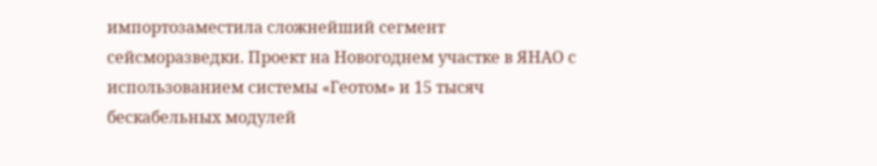импортозаместила сложнейший сегмент сейсморазведки. Проект на Новогоднем участке в ЯНАО с использованием системы «Геотом» и 15 тысяч бескабельных модулей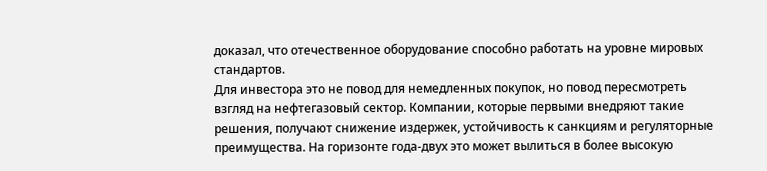доказал, что отечественное оборудование способно работать на уровне мировых стандартов.
Для инвестора это не повод для немедленных покупок, но повод пересмотреть взгляд на нефтегазовый сектор. Компании, которые первыми внедряют такие решения, получают снижение издержек, устойчивость к санкциям и регуляторные преимущества. На горизонте года-двух это может вылиться в более высокую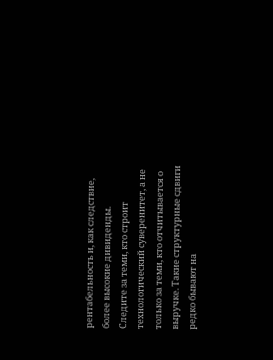рентабельность и, как следствие, более высокие дивиденды.
Следите за теми, кто строит технологический суверенитет, а не только за теми, кто отчитывается о выручке. Такие структурные сдвиги редко бывают на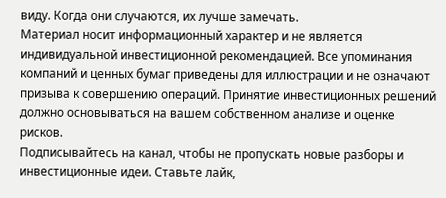виду. Когда они случаются, их лучше замечать.
Материал носит информационный характер и не является индивидуальной инвестиционной рекомендацией. Все упоминания компаний и ценных бумаг приведены для иллюстрации и не означают призыва к совершению операций. Принятие инвестиционных решений должно основываться на вашем собственном анализе и оценке рисков.
Подписывайтесь на канал, чтобы не пропускать новые разборы и инвестиционные идеи. Ставьте лайк,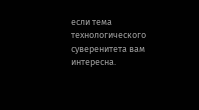если тема технологического суверенитета вам интересна.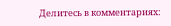Делитесь в комментариях: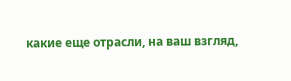какие еще отрасли, на ваш взгляд,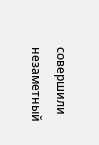совершили незаметный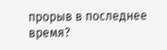прорыв в последнее время?